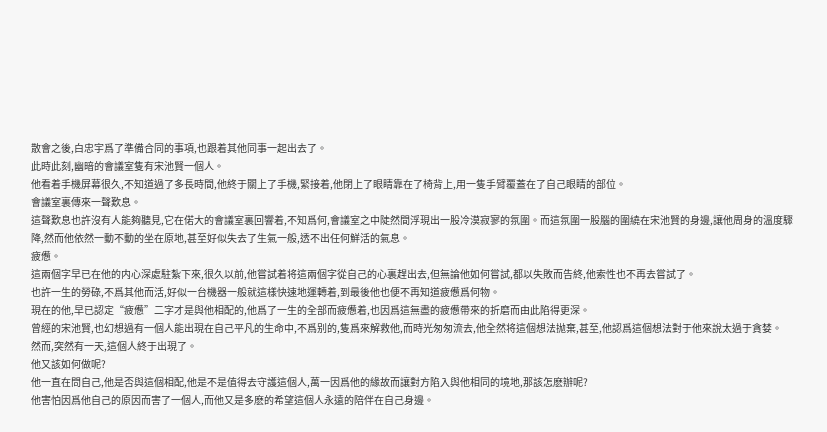散會之後,白忠宇爲了準備合同的事項,也跟着其他同事一起出去了。
此時此刻,幽暗的會議室隻有宋池賢一個人。
他看着手機屏幕很久,不知道過了多長時間,他終于關上了手機,緊接着,他閉上了眼睛靠在了椅背上,用一隻手臂覆蓋在了自己眼睛的部位。
會議室裏傳來一聲歎息。
這聲歎息也許沒有人能夠聽見,它在偌大的會議室裏回響着,不知爲何,會議室之中陡然間浮現出一股冷漠寂寥的氛圍。而這氛圍一股腦的圍繞在宋池賢的身邊,讓他周身的溫度驟降,然而他依然一動不動的坐在原地,甚至好似失去了生氣一般,透不出任何鮮活的氣息。
疲憊。
這兩個字早已在他的内心深處駐紮下來,很久以前,他嘗試着将這兩個字從自己的心裏趕出去,但無論他如何嘗試,都以失敗而告終,他索性也不再去嘗試了。
也許一生的勞碌,不爲其他而活,好似一台機器一般就這樣快速地運轉着,到最後他也便不再知道疲憊爲何物。
現在的他,早已認定“疲憊”二字才是與他相配的,他爲了一生的全部而疲憊着,也因爲這無盡的疲憊帶來的折磨而由此陷得更深。
曾經的宋池賢,也幻想過有一個人能出現在自己平凡的生命中,不爲别的,隻爲來解救他,而時光匆匆流去,他全然将這個想法抛棄,甚至,他認爲這個想法對于他來說太過于貪婪。
然而,突然有一天,這個人終于出現了。
他又該如何做呢?
他一直在問自己,他是否與這個相配,他是不是值得去守護這個人,萬一因爲他的緣故而讓對方陷入與他相同的境地,那該怎麽辦呢?
他害怕因爲他自己的原因而害了一個人,而他又是多麽的希望這個人永遠的陪伴在自己身邊。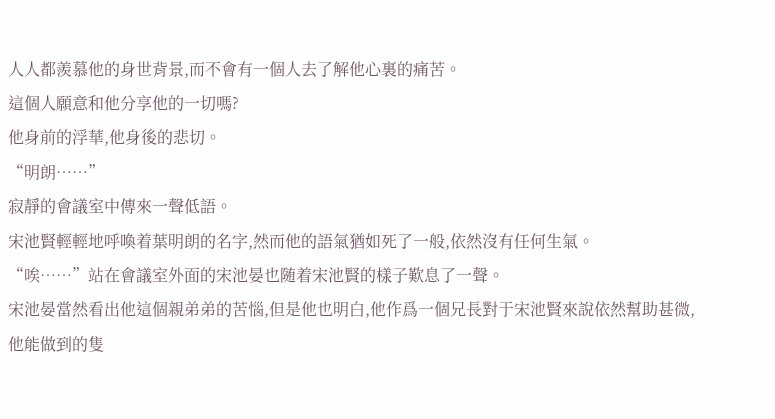人人都羨慕他的身世背景,而不會有一個人去了解他心裏的痛苦。
這個人願意和他分享他的一切嗎?
他身前的浮華,他身後的悲切。
“明朗……”
寂靜的會議室中傳來一聲低語。
宋池賢輕輕地呼喚着葉明朗的名字,然而他的語氣猶如死了一般,依然沒有任何生氣。
“唉……”站在會議室外面的宋池晏也随着宋池賢的樣子歎息了一聲。
宋池晏當然看出他這個親弟弟的苦惱,但是他也明白,他作爲一個兄長對于宋池賢來說依然幫助甚微,他能做到的隻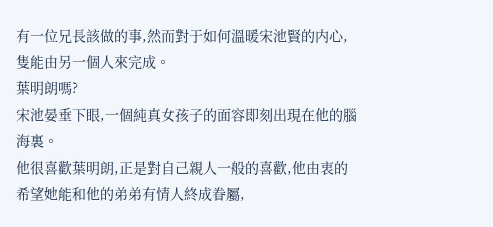有一位兄長該做的事,然而對于如何溫暖宋池賢的内心,隻能由另一個人來完成。
葉明朗嗎?
宋池晏垂下眼,一個純真女孩子的面容即刻出現在他的腦海裏。
他很喜歡葉明朗,正是對自己親人一般的喜歡,他由衷的希望她能和他的弟弟有情人終成眷屬,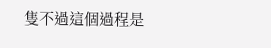隻不過這個過程是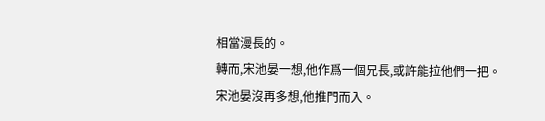相當漫長的。
轉而,宋池晏一想,他作爲一個兄長,或許能拉他們一把。
宋池晏沒再多想,他推門而入。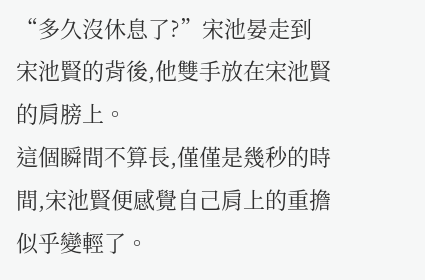“多久沒休息了?”宋池晏走到宋池賢的背後,他雙手放在宋池賢的肩膀上。
這個瞬間不算長,僅僅是幾秒的時間,宋池賢便感覺自己肩上的重擔似乎變輕了。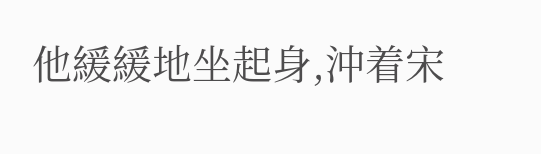他緩緩地坐起身,沖着宋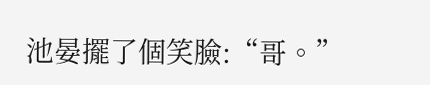池晏擺了個笑臉:“哥。”